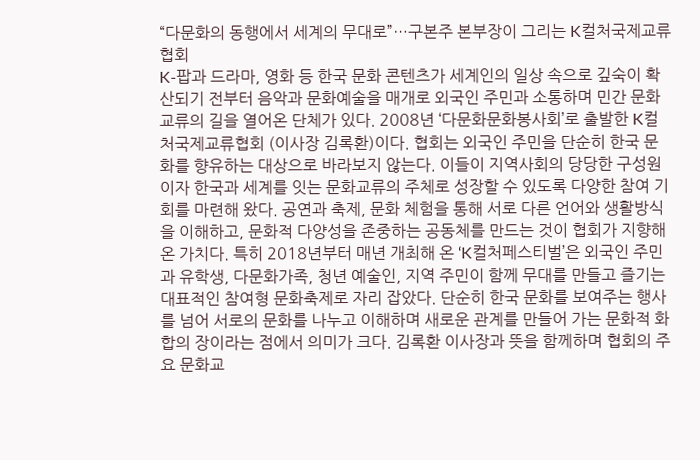“다문화의 동행에서 세계의 무대로”…구본주 본부장이 그리는 K컬처국제교류협회
K-팝과 드라마, 영화 등 한국 문화 콘텐츠가 세계인의 일상 속으로 깊숙이 확산되기 전부터 음악과 문화예술을 매개로 외국인 주민과 소통하며 민간 문화교류의 길을 열어온 단체가 있다. 2008년 ‘다문화문화봉사회’로 출발한 K컬처국제교류협회 (이사장 김록환)이다. 협회는 외국인 주민을 단순히 한국 문화를 향유하는 대상으로 바라보지 않는다. 이들이 지역사회의 당당한 구성원이자 한국과 세계를 잇는 문화교류의 주체로 성장할 수 있도록 다양한 참여 기회를 마련해 왔다. 공연과 축제, 문화 체험을 통해 서로 다른 언어와 생활방식을 이해하고, 문화적 다양성을 존중하는 공동체를 만드는 것이 협회가 지향해 온 가치다. 특히 2018년부터 매년 개최해 온 ‘K컬처페스티벌’은 외국인 주민과 유학생, 다문화가족, 청년 예술인, 지역 주민이 함께 무대를 만들고 즐기는 대표적인 참여형 문화축제로 자리 잡았다. 단순히 한국 문화를 보여주는 행사를 넘어 서로의 문화를 나누고 이해하며 새로운 관계를 만들어 가는 문화적 화합의 장이라는 점에서 의미가 크다. 김록환 이사장과 뜻을 함께하며 협회의 주요 문화교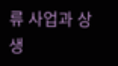류 사업과 상생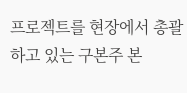프로젝트를 현장에서 총괄하고 있는 구본주 본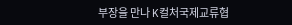부장을 만나 K컬처국제교류협